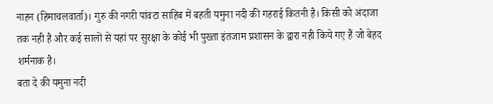नाहन (हिमाचलवार्ता)। गुरु की नगरी पांवटा साहिब में बहती यमुना नदी की गहराई कितनी है। किसी को अंदाजा तक नही है और कई सालों से यहां पर सुरक्षा के कोई भी पुख्ता इंतजाम प्रशासन के द्वारा नही किये गए हैं जो बेहद शर्मनाक है।
बता दे की यमुना नदी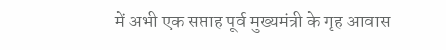में अभी एक सप्ताह पूर्व मुख्यमंत्री के गृह आवास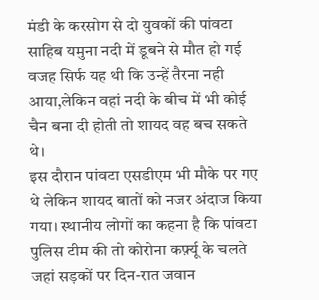मंडी के करसोग से दो युवकों की पांवटा साहिब यमुना नदी में डूबने से मौत हो गई वजह सिर्फ यह थी कि उन्हें तैरना नही आया,लेकिन वहां नदी के बीच में भी कोई चैन बना दी होती तो शायद वह बच सकते थे।
इस दौरान पांवटा एसडीएम भी मौके पर गए थे लेकिन शायद बातों को नजर अंदाज किया गया। स्थानीय लोगों का कहना है कि पांवटा पुलिस टीम की तो कोरोना कर्फ़्यू के चलते जहां सड़कों पर दिन-रात जवान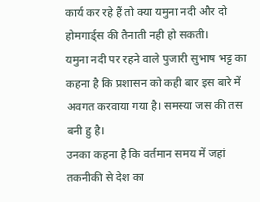कार्य कर रहे हैं तो क्या यमुना नदी और दो होमगार्ड्स की तैनाती नही हो सकती।
यमुना नदी पर रहने वाले पुजारी सुभाष भट्ट का कहना है कि प्रशासन को कही बार इस बारे में अवगत करवाया गया है। समस्या जस की तस बनी हु है।
उनका कहना है कि वर्तमान समय में जहां तकनीकी से देश का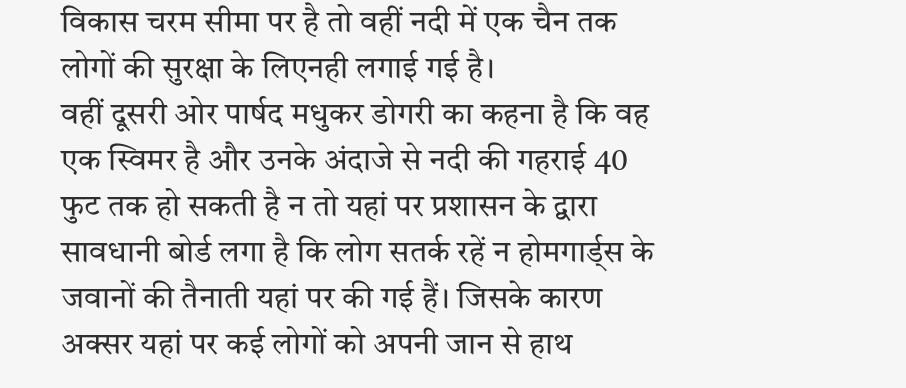विकास चरम सीमा पर है तो वहीं नदी में एक चैन तक लोगों की सुरक्षा के लिएनही लगाई गई है।
वहीं दूसरी ओर पार्षद मधुकर डोगरी का कहना है कि वह एक स्विमर है और उनके अंदाजे से नदी की गहराई 40 फुट तक हो सकती है न तो यहां पर प्रशासन के द्वारा सावधानी बोर्ड लगा है कि लोग सतर्क रहें न होमगार्ड्स के जवानों की तैनाती यहां पर की गई हैं। जिसके कारण अक्सर यहां पर कई लोगों को अपनी जान से हाथ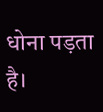धोना पड़ता है।